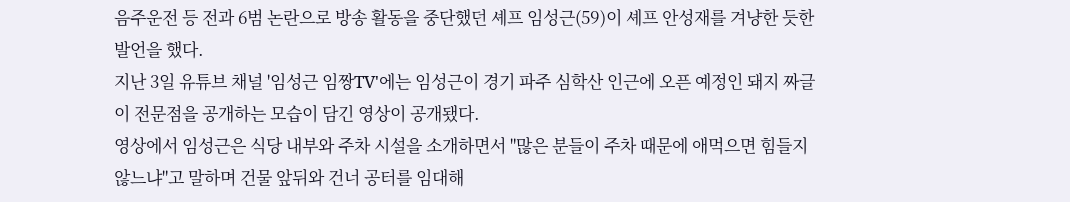음주운전 등 전과 6범 논란으로 방송 활동을 중단했던 셰프 임성근(59)이 셰프 안성재를 겨냥한 듯한 발언을 했다.
지난 3일 유튜브 채널 '임성근 임짱TV'에는 임성근이 경기 파주 심학산 인근에 오픈 예정인 돼지 짜글이 전문점을 공개하는 모습이 담긴 영상이 공개됐다.
영상에서 임성근은 식당 내부와 주차 시설을 소개하면서 "많은 분들이 주차 때문에 애먹으면 힘들지 않느냐"고 말하며 건물 앞뒤와 건너 공터를 임대해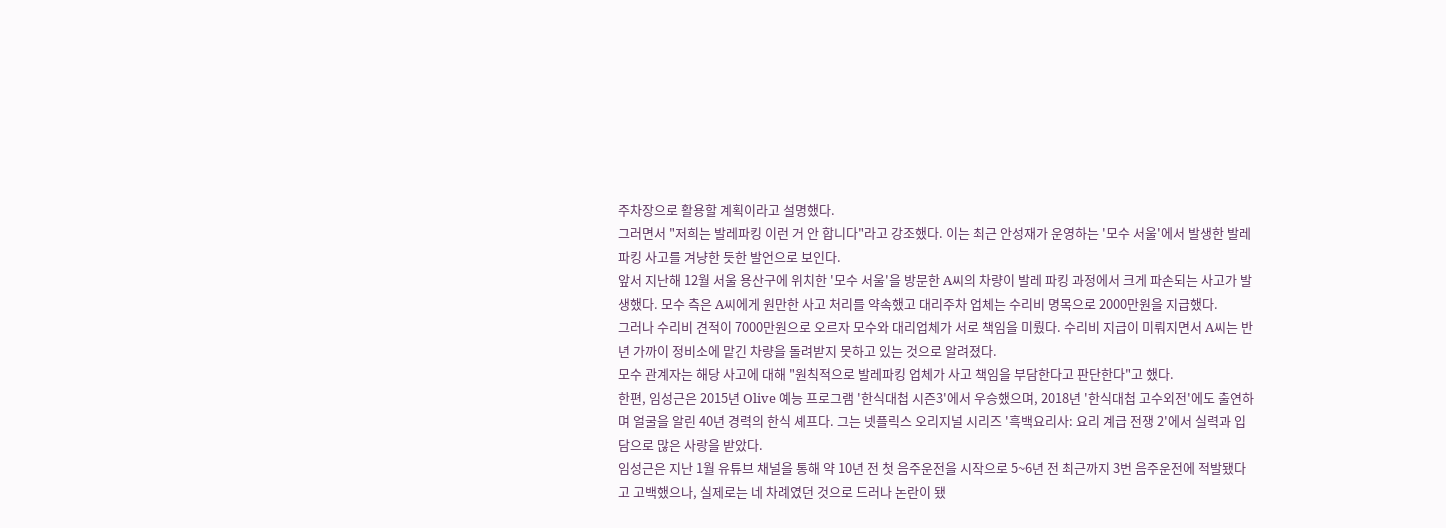주차장으로 활용할 계획이라고 설명했다.
그러면서 "저희는 발레파킹 이런 거 안 합니다"라고 강조했다. 이는 최근 안성재가 운영하는 '모수 서울'에서 발생한 발레파킹 사고를 겨냥한 듯한 발언으로 보인다.
앞서 지난해 12월 서울 용산구에 위치한 '모수 서울'을 방문한 A씨의 차량이 발레 파킹 과정에서 크게 파손되는 사고가 발생했다. 모수 측은 A씨에게 원만한 사고 처리를 약속했고 대리주차 업체는 수리비 명목으로 2000만원을 지급했다.
그러나 수리비 견적이 7000만원으로 오르자 모수와 대리업체가 서로 책임을 미뤘다. 수리비 지급이 미뤄지면서 A씨는 반년 가까이 정비소에 맡긴 차량을 돌려받지 못하고 있는 것으로 알려졌다.
모수 관계자는 해당 사고에 대해 "원칙적으로 발레파킹 업체가 사고 책임을 부담한다고 판단한다"고 했다.
한편, 임성근은 2015년 Olive 예능 프로그램 '한식대첩 시즌3'에서 우승했으며, 2018년 '한식대첩 고수외전'에도 출연하며 얼굴을 알린 40년 경력의 한식 셰프다. 그는 넷플릭스 오리지널 시리즈 '흑백요리사: 요리 계급 전쟁 2'에서 실력과 입담으로 많은 사랑을 받았다.
임성근은 지난 1월 유튜브 채널을 통해 약 10년 전 첫 음주운전을 시작으로 5~6년 전 최근까지 3번 음주운전에 적발됐다고 고백했으나, 실제로는 네 차례였던 것으로 드러나 논란이 됐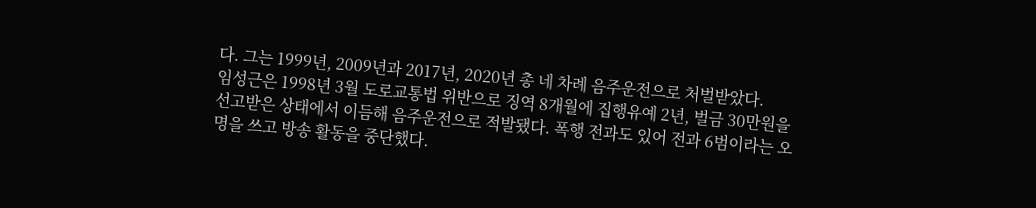다. 그는 1999년, 2009년과 2017년, 2020년 총 네 차례 음주운전으로 처벌받았다.
임성근은 1998년 3월 도로교통법 위반으로 징역 8개월에 집행유예 2년, 벌금 30만원을 선고받은 상태에서 이듬해 음주운전으로 적발됐다. 폭행 전과도 있어 전과 6범이라는 오명을 쓰고 방송 활동을 중단했다.